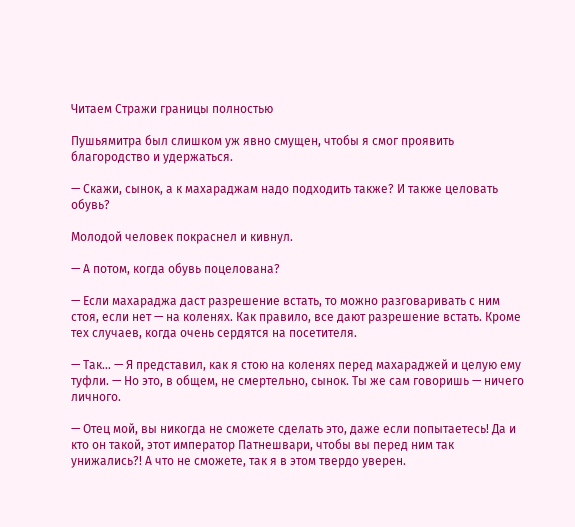Читаем Стражи границы полностью

Пушьямитра был слишком уж явно смущен, чтобы я смог проявить благородство и удержаться.

— Скажи, сынок, а к махараджам надо подходить также? И также целовать обувь?

Молодой человек покраснел и кивнул.

— А потом, когда обувь поцелована?

— Если махараджа даст разрешение встать, то можно разговаривать с ним стоя, если нет — на коленях. Как правило, все дают разрешение встать. Кроме тех случаев, когда очень сердятся на посетителя.

— Так… — Я представил, как я стою на коленях перед махараджей и целую ему туфли. — Но это, в общем, не смертельно, сынок. Ты же сам говоришь — ничего личного.

— Отец мой, вы никогда не сможете сделать это, даже если попытаетесь! Да и кто он такой, этот император Патнешвари, чтобы вы перед ним так унижались?! А что не сможете, так я в этом твердо уверен.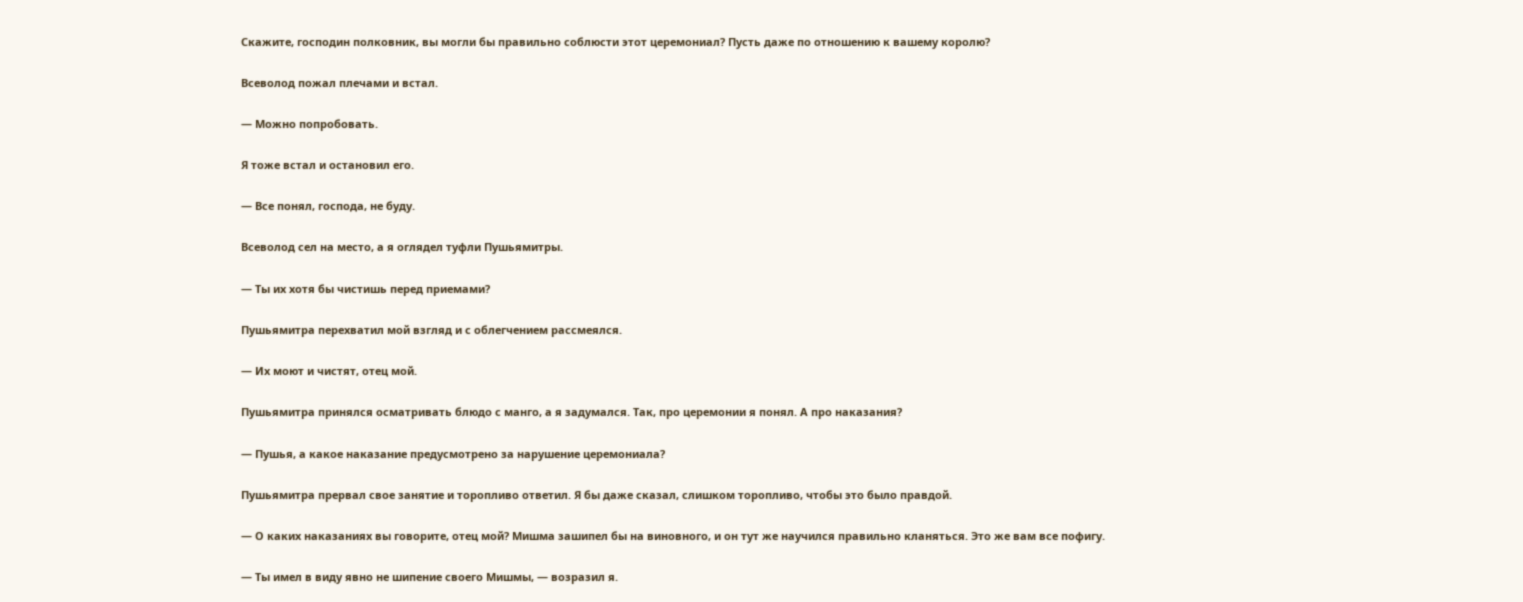Скажите, господин полковник, вы могли бы правильно соблюсти этот церемониал? Пусть даже по отношению к вашему королю?

Всеволод пожал плечами и встал.

— Можно попробовать.

Я тоже встал и остановил его.

— Все понял, господа, не буду.

Всеволод сел на место, а я оглядел туфли Пушьямитры.

— Ты их хотя бы чистишь перед приемами?

Пушьямитра перехватил мой взгляд и с облегчением рассмеялся.

— Их моют и чистят, отец мой.

Пушьямитра принялся осматривать блюдо с манго, а я задумался. Так, про церемонии я понял. А про наказания?

— Пушья, а какое наказание предусмотрено за нарушение церемониала?

Пушьямитра прервал свое занятие и торопливо ответил. Я бы даже сказал, слишком торопливо, чтобы это было правдой.

— О каких наказаниях вы говорите, отец мой? Мишма зашипел бы на виновного, и он тут же научился правильно кланяться. Это же вам все пофигу.

— Ты имел в виду явно не шипение своего Мишмы, — возразил я.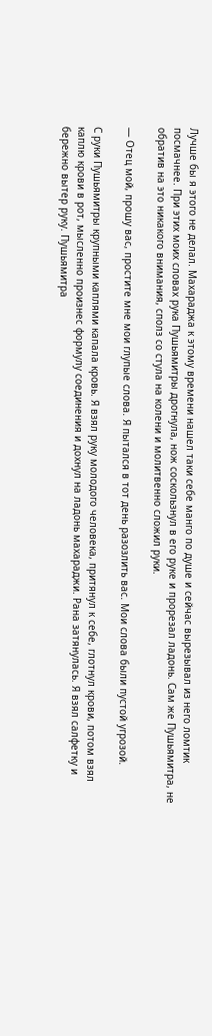Лучше бы я этого не делал. Махараджа к этому времени нашел таки себе манго по душе и сейчас вырезывал из него ломтик посмачнее. При этих моих словах рука Пушьямитры дрогнула, нож соскользнул в его руке и прорезал ладонь. Сам же Пушьямитра, не обратив на это никакого внимания, сполз со стула на колени и молитвенно сложил руки.

— Отец мой, прошу вас, простите мне мои глупые слова. Я пытался в тот день разозлить вас. Мои слова были пустой угрозой.

С руки Пушьямитры крупными каплями капала кровь. Я взял руку молодого человека, притянул к себе, глотнул крови, потом взял каплю крови в рот, мысленно произнес формулу соединения и дохнул на ладонь махараджи. Рана затянулась. Я взял салфетку и бережно вытер руку. Пушьямитра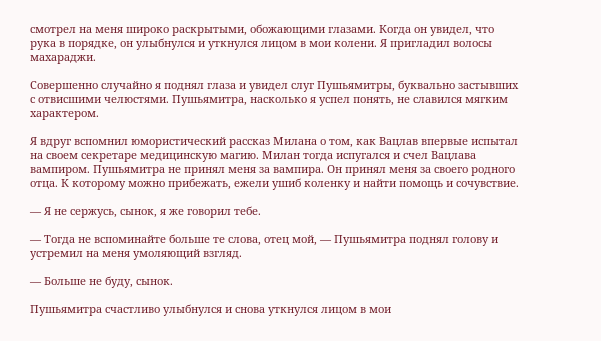смотрел на меня широко раскрытыми, обожающими глазами. Когда он увидел, что рука в порядке, он улыбнулся и уткнулся лицом в мои колени. Я пригладил волосы махараджи.

Совершенно случайно я поднял глаза и увидел слуг Пушьямитры, буквально застывших с отвисшими челюстями. Пушьямитра, насколько я успел понять, не славился мягким характером.

Я вдруг вспомнил юмористический рассказ Милана о том, как Вацлав впервые испытал на своем секретаре медицинскую магию. Милан тогда испугался и счел Вацлава вампиром. Пушьямитра не принял меня за вампира. Он принял меня за своего родного отца. К которому можно прибежать, ежели ушиб коленку и найти помощь и сочувствие.

— Я не сержусь, сынок, я же говорил тебе.

— Тогда не вспоминайте больше те слова, отец мой, — Пушьямитра поднял голову и устремил на меня умоляющий взгляд.

— Больше не буду, сынок.

Пушьямитра счастливо улыбнулся и снова уткнулся лицом в мои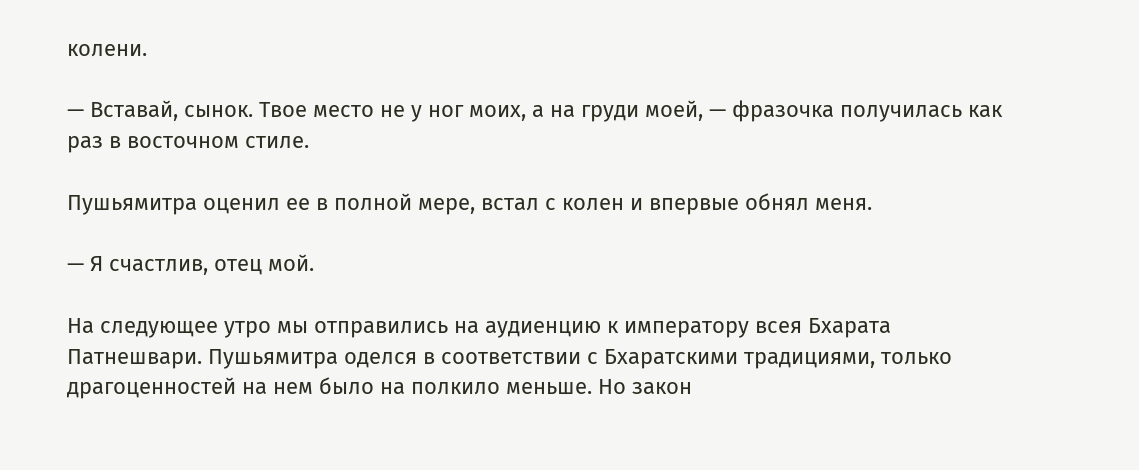колени.

— Вставай, сынок. Твое место не у ног моих, а на груди моей, — фразочка получилась как раз в восточном стиле.

Пушьямитра оценил ее в полной мере, встал с колен и впервые обнял меня.

— Я счастлив, отец мой.

На следующее утро мы отправились на аудиенцию к императору всея Бхарата Патнешвари. Пушьямитра оделся в соответствии с Бхаратскими традициями, только драгоценностей на нем было на полкило меньше. Но закон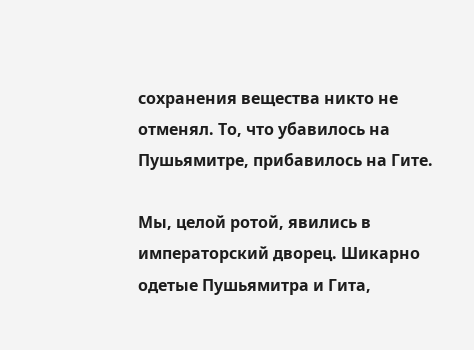сохранения вещества никто не отменял. То, что убавилось на Пушьямитре, прибавилось на Гите.

Мы, целой ротой, явились в императорский дворец. Шикарно одетые Пушьямитра и Гита,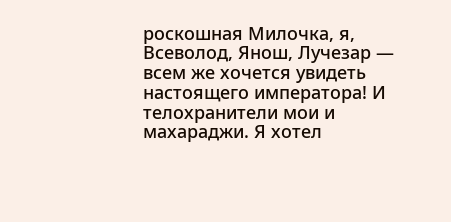роскошная Милочка, я, Всеволод, Янош, Лучезар — всем же хочется увидеть настоящего императора! И телохранители мои и махараджи. Я хотел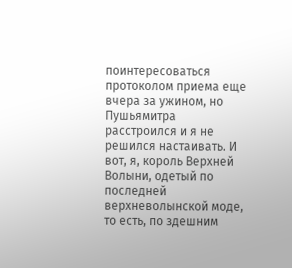поинтересоваться протоколом приема еще вчера за ужином, но Пушьямитра расстроился и я не решился настаивать. И вот, я, король Верхней Волыни, одетый по последней верхневолынской моде, то есть, по здешним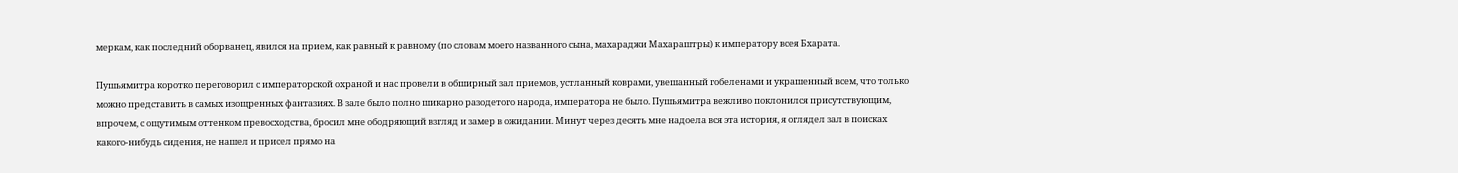меркам, как последний оборванец, явился на прием, как равный к равному (по словам моего названного сына, махараджи Махараштры) к императору всея Бхарата.

Пушьямитра коротко переговорил с императорской охраной и нас провели в обширный зал приемов, устланный коврами, увешанный гобеленами и украшенный всем, что только можно представить в самых изощренных фантазиях. В зале было полно шикарно разодетого народа, императора не было. Пушьямитра вежливо поклонился присутствующим, впрочем, с ощутимым оттенком превосходства, бросил мне ободряющий взгляд и замер в ожидании. Минут через десять мне надоела вся эта история, я оглядел зал в поисках какого-нибудь сидения, не нашел и присел прямо на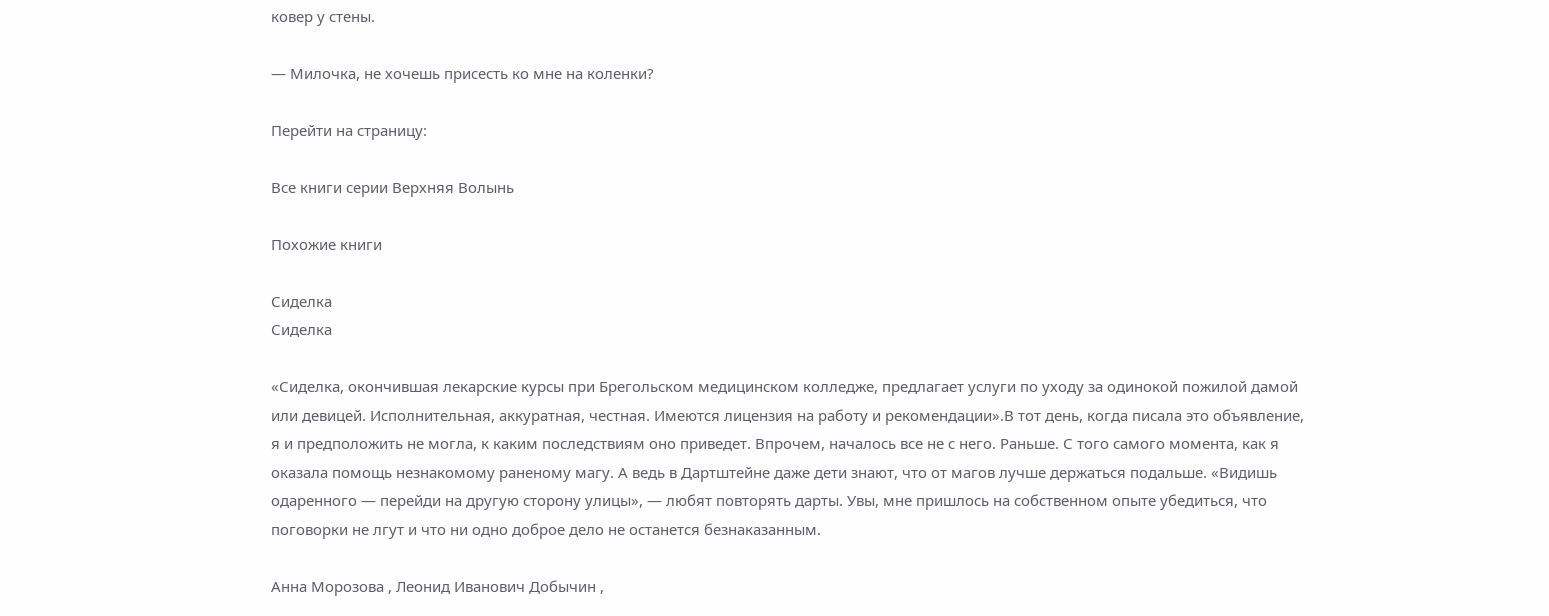ковер у стены.

— Милочка, не хочешь присесть ко мне на коленки?

Перейти на страницу:

Все книги серии Верхняя Волынь

Похожие книги

Сиделка
Сиделка

«Сиделка, окончившая лекарские курсы при Брегольском медицинском колледже, предлагает услуги по уходу за одинокой пожилой дамой или девицей. Исполнительная, аккуратная, честная. Имеются лицензия на работу и рекомендации».В тот день, когда писала это объявление, я и предположить не могла, к каким последствиям оно приведет. Впрочем, началось все не с него. Раньше. С того самого момента, как я оказала помощь незнакомому раненому магу. А ведь в Дартштейне даже дети знают, что от магов лучше держаться подальше. «Видишь одаренного — перейди на другую сторону улицы», — любят повторять дарты. Увы, мне пришлось на собственном опыте убедиться, что поговорки не лгут и что ни одно доброе дело не останется безнаказанным.

Анна Морозова , Леонид Иванович Добычин ,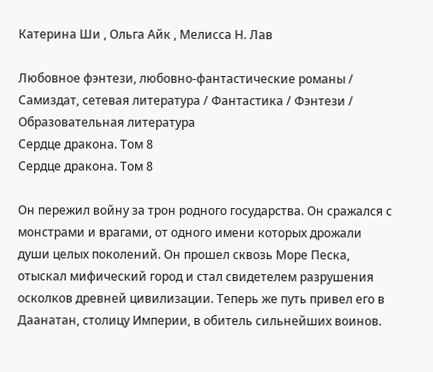Катерина Ши , Ольга Айк , Мелисса Н. Лав

Любовное фэнтези, любовно-фантастические романы / Самиздат, сетевая литература / Фантастика / Фэнтези / Образовательная литература
Сердце дракона. Том 8
Сердце дракона. Том 8

Он пережил войну за трон родного государства. Он сражался с монстрами и врагами, от одного имени которых дрожали души целых поколений. Он прошел сквозь Море Песка, отыскал мифический город и стал свидетелем разрушения осколков древней цивилизации. Теперь же путь привел его в Даанатан, столицу Империи, в обитель сильнейших воинов.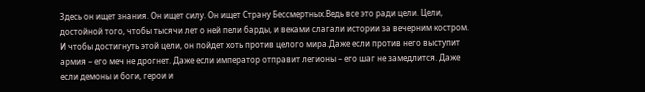Здесь он ищет знания. Он ищет силу. Он ищет Страну Бессмертных.Ведь все это ради цели. Цели, достойной того, чтобы тысячи лет о ней пели барды, и веками слагали истории за вечерним костром. И чтобы достигнуть этой цели, он пойдет хоть против целого мира.Даже если против него выступит армия – его меч не дрогнет. Даже если император отправит легионы – его шаг не замедлится. Даже если демоны и боги, герои и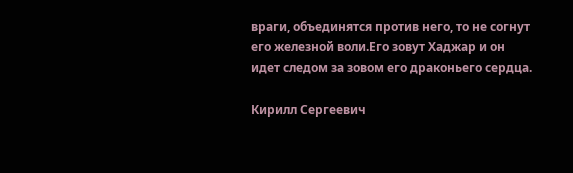враги, объединятся против него, то не согнут его железной воли.Его зовут Хаджар и он идет следом за зовом его драконьего сердца.

Кирилл Сергеевич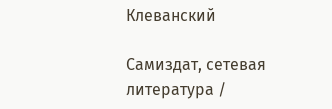Клеванский

Самиздат, сетевая литература /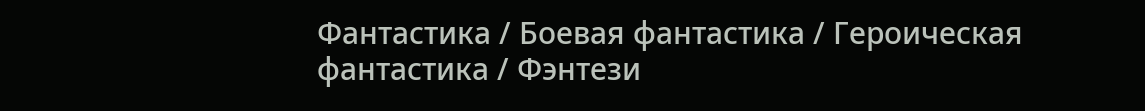Фантастика / Боевая фантастика / Героическая фантастика / Фэнтези